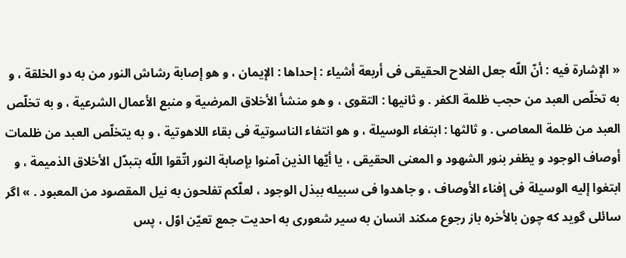« الإشارة فيه : أنّ اللّه جعل الفلاح الحقيقى فى أربعة أشياء : إحداها : الإيمان ، و هو إصابة رشاش النور من به دو الخلقة ، و به تخلّص العبد من حجب ظلمة الكفر . و ثانيها : التقوى ، و هو منشأ الأخلاق المرضية و منبع الأعمال الشرعية ، و به تخلّص العبد من ظلمة المعاصى . و ثالثها : ابتغاء الوسيلة ، و هو انتفاء الناسوتية فى بقاء اللاهوتية ، و به يتخلّص العبد من ظلمات أوصاف الوجود و يظفر بنور الشهود و المعنى الحقيقى ، يا أيّها الذين آمنوا بإصابة النور اتّقوا اللّه بتبدّل الأخلاق الذميمة ، و ابتغوا إليه الوسيلة فى إفناء الأوصاف ، و جاهدوا فى سبيله ببذل الوجود ، لعلّكم تفلحون به نيل المقصود من المعبود . » اگر سائلى گويد كه چون بالأخره باز رجوع مىكند انسان به سير شعورى به احديت جمع تعيّن اوّل ، پس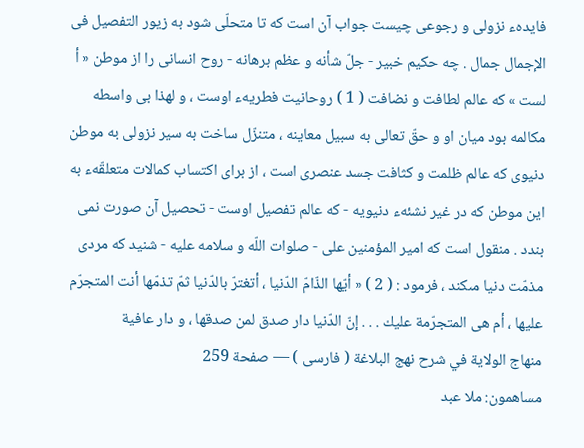فايدهء نزولى و رجوعى چيست جواب آن است كه تا متحلّى شود به زيور التفصيل فى الإجمال جمال . چه حكيم خبير - جلّ شأنه و عظم برهانه - روح انسانى را از موطن « أ لست » كه عالم لطافت و نضافت ( 1 ) روحانيت فطريهء اوست ، و لهذا بى واسطه مكالمه بود ميان او و حقّ تعالى به سبيل معاينه ، متنزّل ساخت به سير نزولى به موطن دنيوى كه عالم ظلمت و كثافت جسد عنصرى است ، از براى اكتساب كمالات متعلقّهء به اين موطن كه در غير نشئهء دنيويه - كه عالم تفصيل اوست - تحصيل آن صورت نمى بندد . منقول است كه امير المؤمنين على - صلوات اللّه و سلامه عليه - شنيد كه مردى مذمّت دنيا مىكند ، فرمود : ( 2 ) « أيّها الذّامّ الدّنيا ، أتغترّ بالدّنيا ثمّ تذمّها أنت المتجرّم عليها ، أم هى المتجرّمة عليك . . . إنّ الدّنيا دار صدق لمن صدقها ، و دار عافية
منهاج الولاية في شرح نهج البلاغة ( فارسى ) — صفحة 259
مساهمون: ملا عبد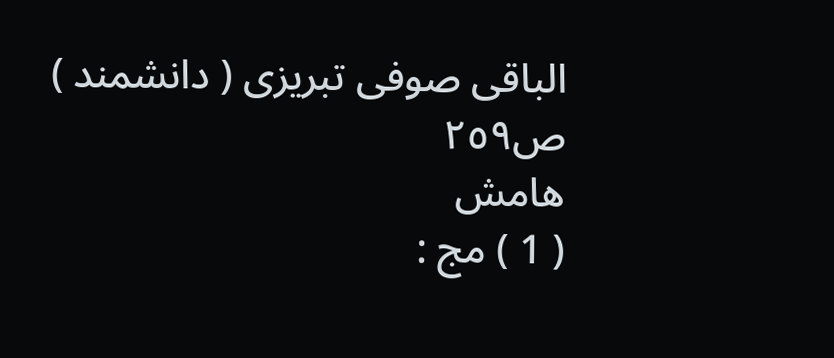الباقى صوفى تبريزى ( دانشمند )
ص٢٥٩
هامش
( 1 ) مج :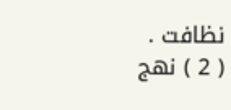نظافت .
( 2 ) نهج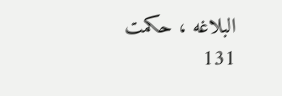البلاغه ، حكمت 131